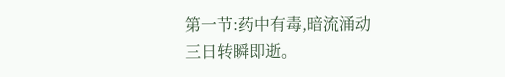第一节:药中有毒,暗流涌动
三日转瞬即逝。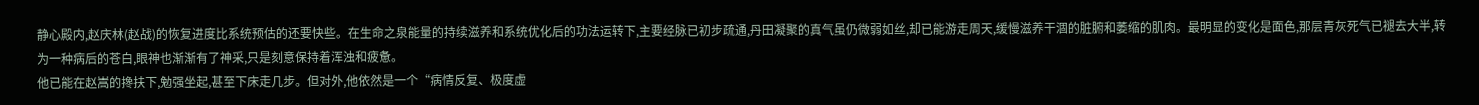静心殿内,赵庆林(赵战)的恢复进度比系统预估的还要快些。在生命之泉能量的持续滋养和系统优化后的功法运转下,主要经脉已初步疏通,丹田凝聚的真气虽仍微弱如丝,却已能游走周天,缓慢滋养干涸的脏腑和萎缩的肌肉。最明显的变化是面色,那层青灰死气已褪去大半,转为一种病后的苍白,眼神也渐渐有了神采,只是刻意保持着浑浊和疲惫。
他已能在赵嵩的搀扶下,勉强坐起,甚至下床走几步。但对外,他依然是一个“病情反复、极度虚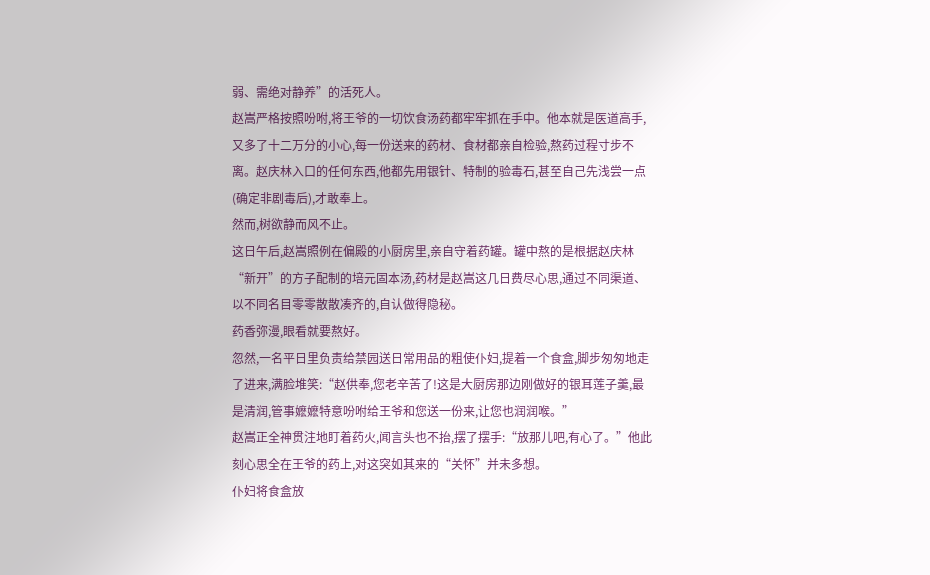弱、需绝对静养”的活死人。
赵嵩严格按照吩咐,将王爷的一切饮食汤药都牢牢抓在手中。他本就是医道高手,又多了十二万分的小心,每一份送来的药材、食材都亲自检验,熬药过程寸步不离。赵庆林入口的任何东西,他都先用银针、特制的验毒石,甚至自己先浅尝一点(确定非剧毒后),才敢奉上。
然而,树欲静而风不止。
这日午后,赵嵩照例在偏殿的小厨房里,亲自守着药罐。罐中熬的是根据赵庆林“新开”的方子配制的培元固本汤,药材是赵嵩这几日费尽心思,通过不同渠道、以不同名目零零散散凑齐的,自认做得隐秘。
药香弥漫,眼看就要熬好。
忽然,一名平日里负责给禁园送日常用品的粗使仆妇,提着一个食盒,脚步匆匆地走了进来,满脸堆笑:“赵供奉,您老辛苦了!这是大厨房那边刚做好的银耳莲子羹,最是清润,管事嬷嬷特意吩咐给王爷和您送一份来,让您也润润喉。”
赵嵩正全神贯注地盯着药火,闻言头也不抬,摆了摆手:“放那儿吧,有心了。”他此刻心思全在王爷的药上,对这突如其来的“关怀”并未多想。
仆妇将食盒放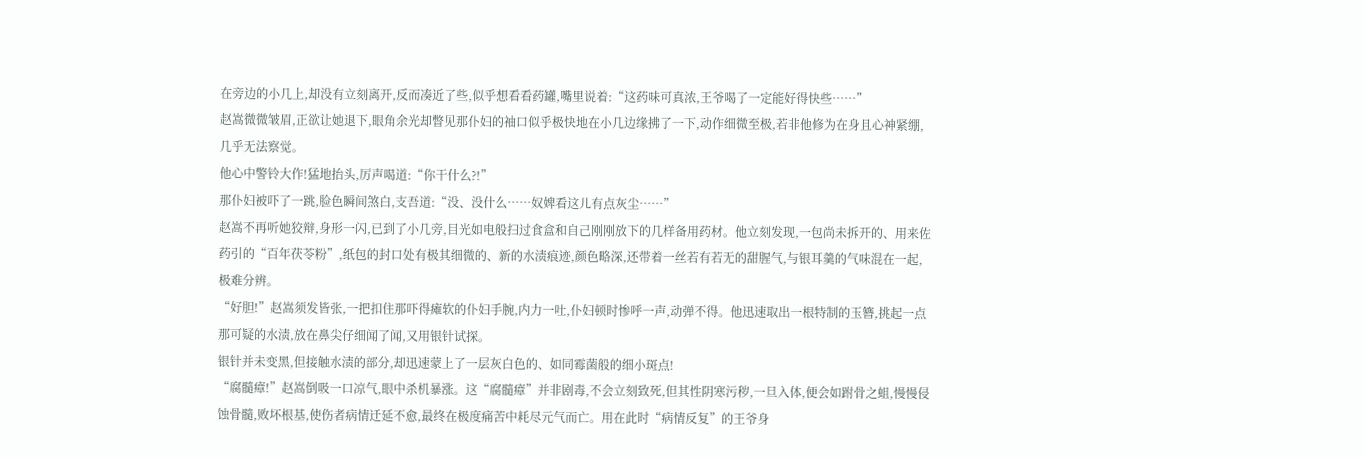在旁边的小几上,却没有立刻离开,反而凑近了些,似乎想看看药罐,嘴里说着:“这药味可真浓,王爷喝了一定能好得快些……”
赵嵩微微皱眉,正欲让她退下,眼角余光却瞥见那仆妇的袖口似乎极快地在小几边缘拂了一下,动作细微至极,若非他修为在身且心神紧绷,几乎无法察觉。
他心中警铃大作!猛地抬头,厉声喝道:“你干什么?!”
那仆妇被吓了一跳,脸色瞬间煞白,支吾道:“没、没什么……奴婢看这儿有点灰尘……”
赵嵩不再听她狡辩,身形一闪,已到了小几旁,目光如电般扫过食盒和自己刚刚放下的几样备用药材。他立刻发现,一包尚未拆开的、用来佐药引的“百年茯苓粉”,纸包的封口处有极其细微的、新的水渍痕迹,颜色略深,还带着一丝若有若无的甜腥气,与银耳羹的气味混在一起,极难分辨。
“好胆!”赵嵩须发皆张,一把扣住那吓得瘫软的仆妇手腕,内力一吐,仆妇顿时惨呼一声,动弹不得。他迅速取出一根特制的玉簪,挑起一点那可疑的水渍,放在鼻尖仔细闻了闻,又用银针试探。
银针并未变黑,但接触水渍的部分,却迅速蒙上了一层灰白色的、如同霉菌般的细小斑点!
“腐髓瘴!”赵嵩倒吸一口凉气,眼中杀机暴涨。这“腐髓瘴”并非剧毒,不会立刻致死,但其性阴寒污秽,一旦入体,便会如跗骨之蛆,慢慢侵蚀骨髓,败坏根基,使伤者病情迁延不愈,最终在极度痛苦中耗尽元气而亡。用在此时“病情反复”的王爷身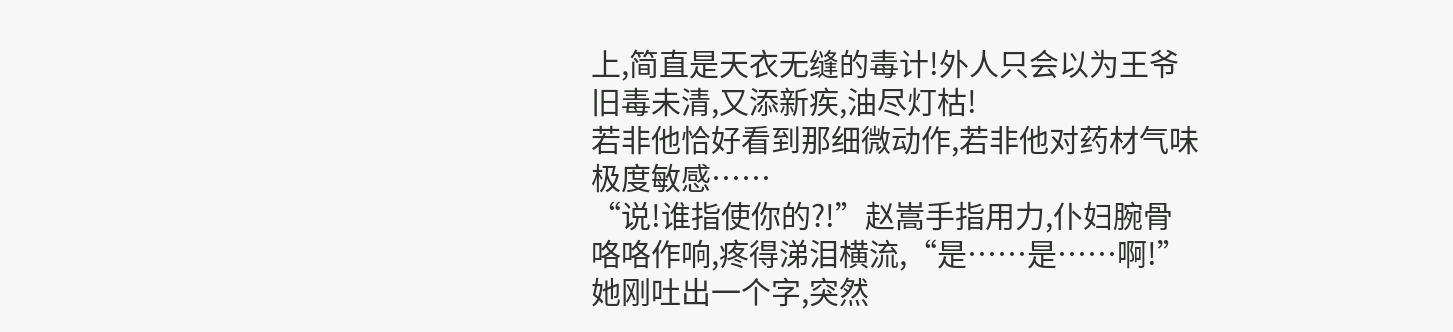上,简直是天衣无缝的毒计!外人只会以为王爷旧毒未清,又添新疾,油尽灯枯!
若非他恰好看到那细微动作,若非他对药材气味极度敏感……
“说!谁指使你的?!”赵嵩手指用力,仆妇腕骨咯咯作响,疼得涕泪横流,“是……是……啊!”
她刚吐出一个字,突然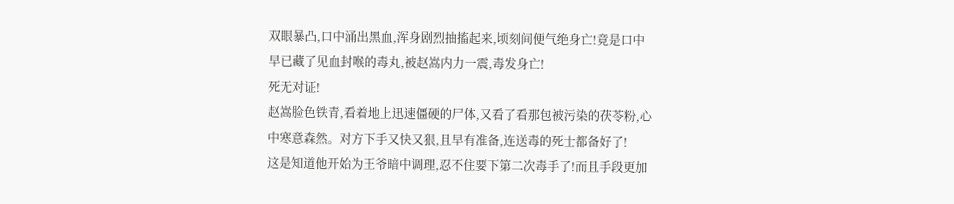双眼暴凸,口中涌出黑血,浑身剧烈抽搐起来,顷刻间便气绝身亡!竟是口中早已藏了见血封喉的毒丸,被赵嵩内力一震,毒发身亡!
死无对证!
赵嵩脸色铁青,看着地上迅速僵硬的尸体,又看了看那包被污染的茯苓粉,心中寒意森然。对方下手又快又狠,且早有准备,连送毒的死士都备好了!
这是知道他开始为王爷暗中调理,忍不住要下第二次毒手了!而且手段更加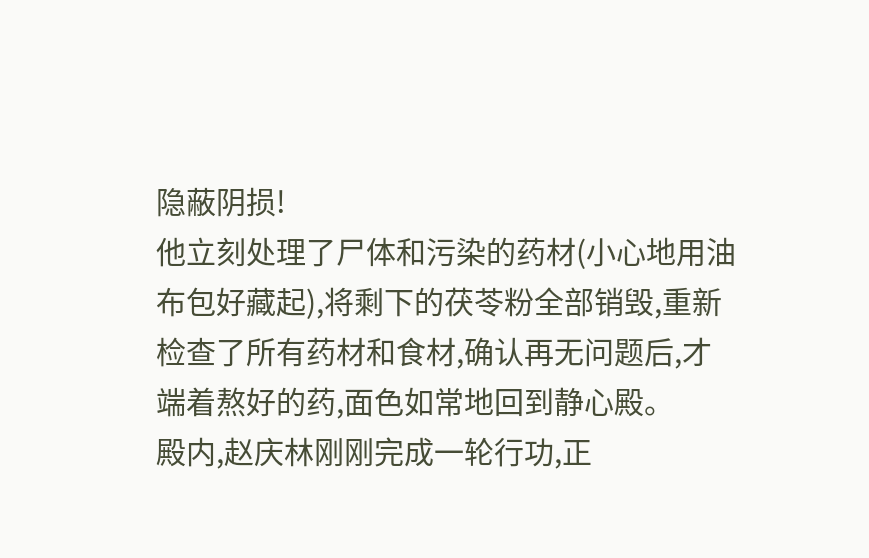隐蔽阴损!
他立刻处理了尸体和污染的药材(小心地用油布包好藏起),将剩下的茯苓粉全部销毁,重新检查了所有药材和食材,确认再无问题后,才端着熬好的药,面色如常地回到静心殿。
殿内,赵庆林刚刚完成一轮行功,正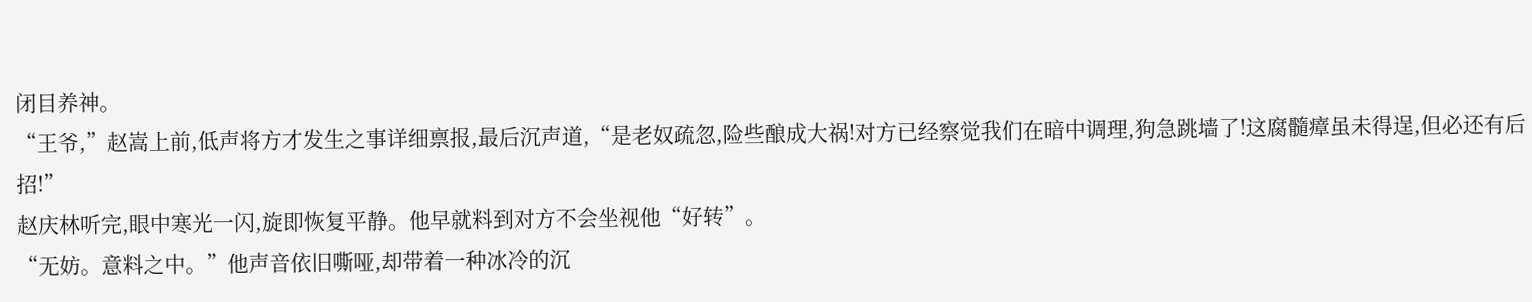闭目养神。
“王爷,”赵嵩上前,低声将方才发生之事详细禀报,最后沉声道,“是老奴疏忽,险些酿成大祸!对方已经察觉我们在暗中调理,狗急跳墙了!这腐髓瘴虽未得逞,但必还有后招!”
赵庆林听完,眼中寒光一闪,旋即恢复平静。他早就料到对方不会坐视他“好转”。
“无妨。意料之中。”他声音依旧嘶哑,却带着一种冰冷的沉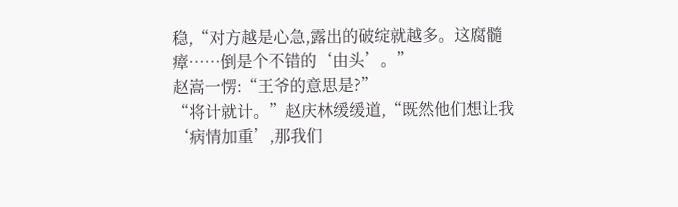稳,“对方越是心急,露出的破绽就越多。这腐髓瘴……倒是个不错的‘由头’。”
赵嵩一愣:“王爷的意思是?”
“将计就计。”赵庆林缓缓道,“既然他们想让我‘病情加重’,那我们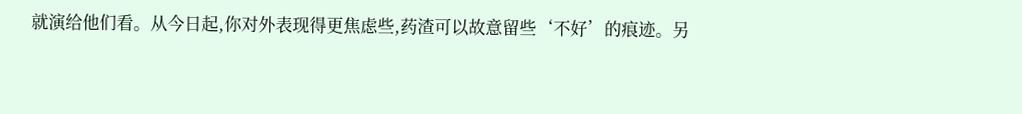就演给他们看。从今日起,你对外表现得更焦虑些,药渣可以故意留些‘不好’的痕迹。另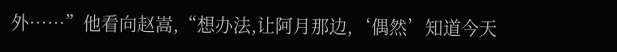外……”他看向赵嵩,“想办法,让阿月那边,‘偶然’知道今天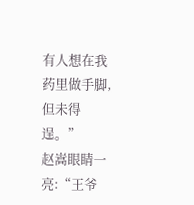有人想在我药里做手脚,但未得逞。”
赵嵩眼睛一亮:“王爷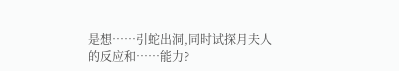是想……引蛇出洞,同时试探月夫人的反应和……能力?